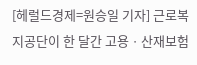[헤럴드경제=원승일 기자] 근로복지공단이 한 달간 고용ㆍ산재보험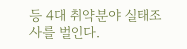등 4대 취약분야 실태조사를 벌인다.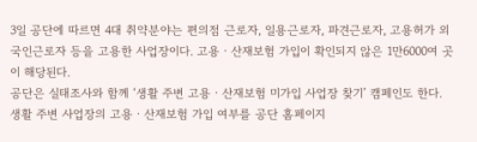3일 공단에 따르면 4대 취약분야는 편의점 근로자, 일용근로자, 파견근로자, 고용허가 외국인근로자 등을 고용한 사업장이다. 고용ㆍ산재보험 가입이 확인되지 않은 1만6000여 곳이 해당된다.
공단은 실태조사와 함께 ‘생활 주변 고용ㆍ산재보험 미가입 사업장 찾기’ 캠페인도 한다. 생활 주변 사업장의 고용ㆍ산재보험 가입 여부를 공단 홈페이지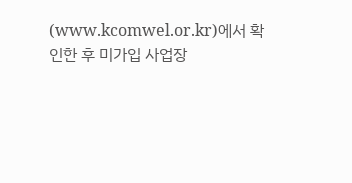(www.kcomwel.or.kr)에서 확인한 후 미가입 사업장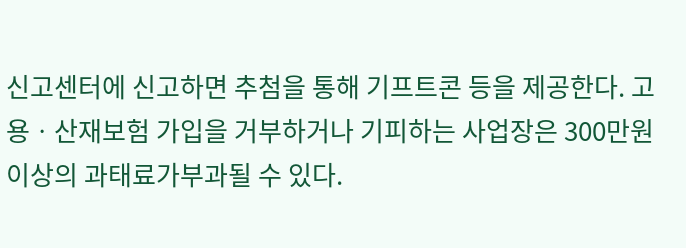신고센터에 신고하면 추첨을 통해 기프트콘 등을 제공한다. 고용ㆍ산재보험 가입을 거부하거나 기피하는 사업장은 300만원 이상의 과태료가부과될 수 있다.